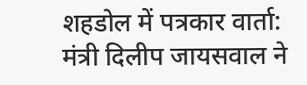शहडोल में पत्रकार वार्ता: मंत्री दिलीप जायसवाल ने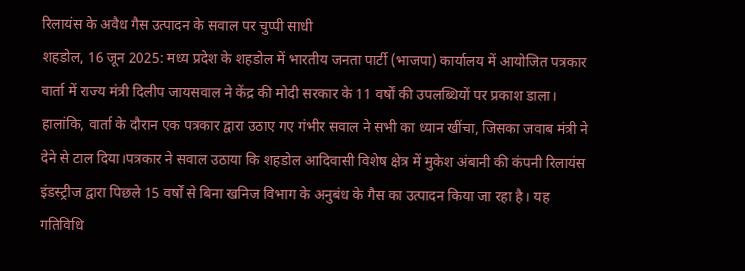रिलायंस के अवैध गैस उत्पादन के सवाल पर चुप्पी साधी
शहडोल, 16 जून 2025: मध्य प्रदेश के शहडोल में भारतीय जनता पार्टी (भाजपा) कार्यालय में आयोजित पत्रकार वार्ता में राज्य मंत्री दिलीप जायसवाल ने केंद्र की मोदी सरकार के 11 वर्षों की उपलब्धियों पर प्रकाश डाला। हालांकि, वार्ता के दौरान एक पत्रकार द्वारा उठाए गए गंभीर सवाल ने सभी का ध्यान खींचा, जिसका जवाब मंत्री ने देने से टाल दिया।पत्रकार ने सवाल उठाया कि शहडोल आदिवासी विशेष क्षेत्र में मुकेश अंबानी की कंपनी रिलायंस इंडस्ट्रीज द्वारा पिछले 15 वर्षों से बिना खनिज विभाग के अनुबंध के गैस का उत्पादन किया जा रहा है। यह गतिविधि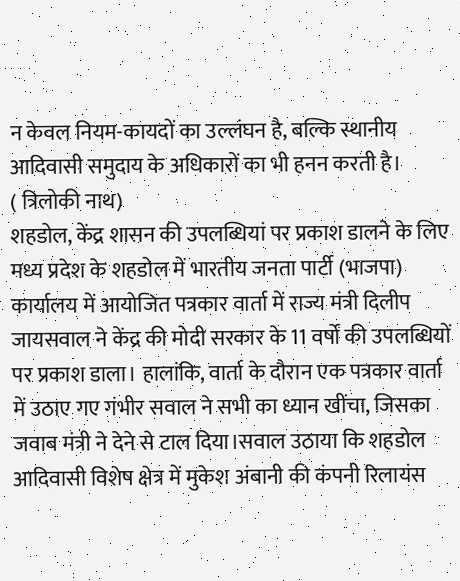न केवल नियम-कायदों का उल्लंघन है, बल्कि स्थानीय आदिवासी समुदाय के अधिकारों का भी हनन करती है।
( त्रिलोकी नाथ)
शहडोल, केंद्र शासन की उपलब्धियां पर प्रकाश डालने के लिए मध्य प्रदेश के शहडोल में भारतीय जनता पार्टी (भाजपा) कार्यालय में आयोजित पत्रकार वार्ता में राज्य मंत्री दिलीप जायसवाल ने केंद्र की मोदी सरकार के 11 वर्षों की उपलब्धियों पर प्रकाश डाला। हालांकि, वार्ता के दौरान एक पत्रकार वार्ता में उठाए गए गंभीर सवाल ने सभी का ध्यान खींचा, जिसका जवाब मंत्री ने देने से टाल दिया।सवाल उठाया कि शहडोल आदिवासी विशेष क्षेत्र में मुकेश अंबानी की कंपनी रिलायंस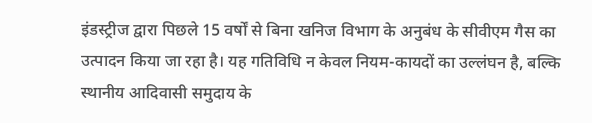इंडस्ट्रीज द्वारा पिछले 15 वर्षों से बिना खनिज विभाग के अनुबंध के सीवीएम गैस का उत्पादन किया जा रहा है। यह गतिविधि न केवल नियम-कायदों का उल्लंघन है, बल्कि स्थानीय आदिवासी समुदाय के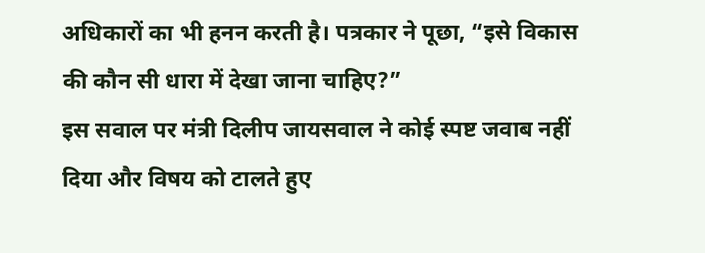अधिकारों का भी हनन करती है। पत्रकार ने पूछा, “इसे विकास की कौन सी धारा में देखा जाना चाहिए?”
इस सवाल पर मंत्री दिलीप जायसवाल ने कोई स्पष्ट जवाब नहीं दिया और विषय को टालते हुए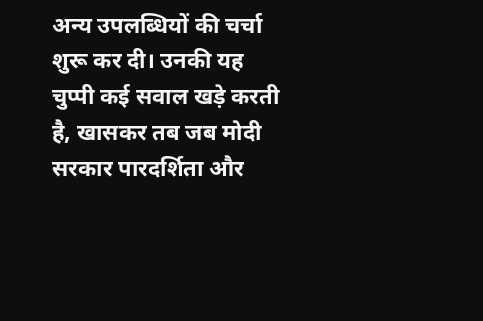अन्य उपलब्धियों की चर्चा शुरू कर दी। उनकी यह चुप्पी कई सवाल खड़े करती है, खासकर तब जब मोदी सरकार पारदर्शिता और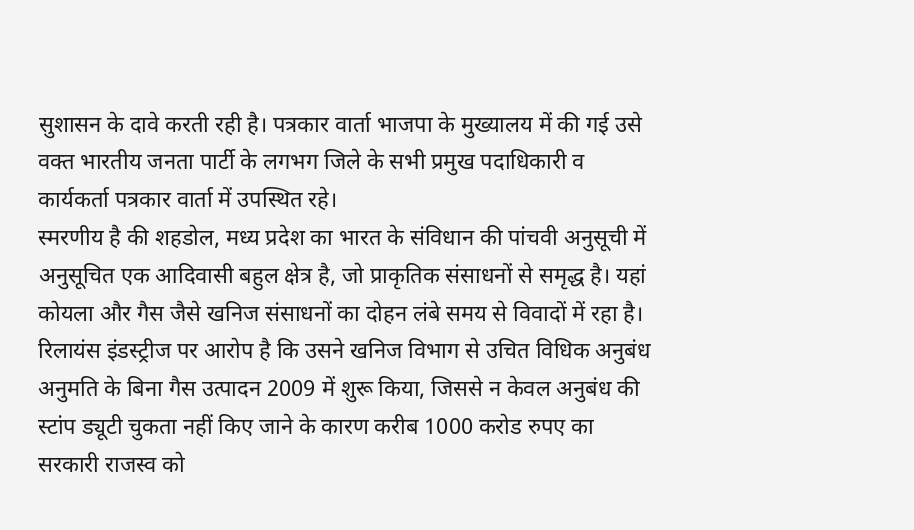सुशासन के दावे करती रही है। पत्रकार वार्ता भाजपा के मुख्यालय में की गई उसे वक्त भारतीय जनता पार्टी के लगभग जिले के सभी प्रमुख पदाधिकारी व कार्यकर्ता पत्रकार वार्ता में उपस्थित रहे।
स्मरणीय है की शहडोल, मध्य प्रदेश का भारत के संविधान की पांचवी अनुसूची में अनुसूचित एक आदिवासी बहुल क्षेत्र है, जो प्राकृतिक संसाधनों से समृद्ध है। यहां कोयला और गैस जैसे खनिज संसाधनों का दोहन लंबे समय से विवादों में रहा है। रिलायंस इंडस्ट्रीज पर आरोप है कि उसने खनिज विभाग से उचित विधिक अनुबंध अनुमति के बिना गैस उत्पादन 2009 में शुरू किया, जिससे न केवल अनुबंध की स्टांप ड्यूटी चुकता नहीं किए जाने के कारण करीब 1000 करोड रुपए का सरकारी राजस्व को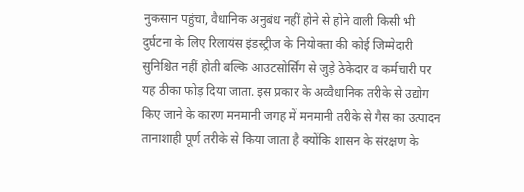नुकसान पहुंचा, वैधानिक अनुबंध नहीं होने से होने वाली किसी भी दुर्घटना के लिए रिलायंस इंडस्ट्रीज के नियोक्ता की कोई जिम्मेदारी सुनिश्चित नहीं होती बल्कि आउटसोर्सिंग से जुड़े ठेकेदार व कर्मचारी पर यह ठीका फोड़ दिया जाता. इस प्रकार के अव्वैधानिक तरीके से उद्योग किए जाने के कारण मनमानी जगह में मनमानी तरीके से गैस का उत्पादन तानाशाही पूर्ण तरीके से किया जाता है क्योंकि शासन के संरक्षण के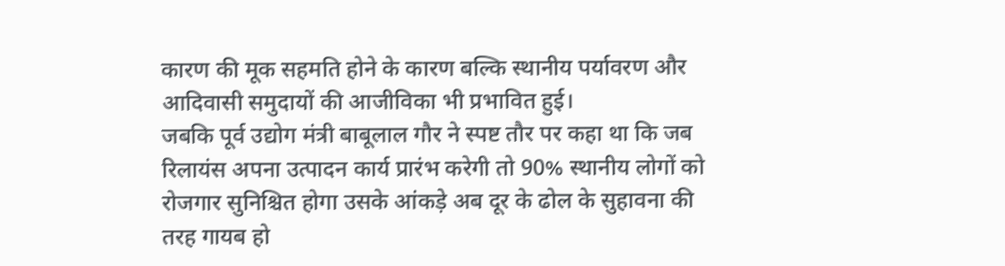कारण की मूक सहमति होने के कारण बल्कि स्थानीय पर्यावरण और आदिवासी समुदायों की आजीविका भी प्रभावित हुई।
जबकि पूर्व उद्योग मंत्री बाबूलाल गौर ने स्पष्ट तौर पर कहा था कि जब रिलायंस अपना उत्पादन कार्य प्रारंभ करेगी तो 90% स्थानीय लोगों को रोजगार सुनिश्चित होगा उसके आंकड़े अब दूर के ढोल के सुहावना की तरह गायब हो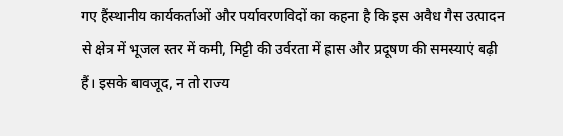गए हैंस्थानीय कार्यकर्ताओं और पर्यावरणविदों का कहना है कि इस अवैध गैस उत्पादन से क्षेत्र में भूजल स्तर में कमी, मिट्टी की उर्वरता में ह्रास और प्रदूषण की समस्याएं बढ़ी हैं। इसके बावजूद, न तो राज्य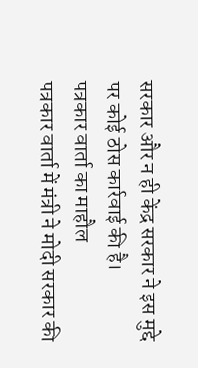सरकार और न ही केंद्र सरकार ने इस मुद्दे पर कोई ठोस कार्रवाई की है।
पत्रकार वार्ता का माहौल
पत्रकार वार्ता में मंत्री ने मोदी सरकार की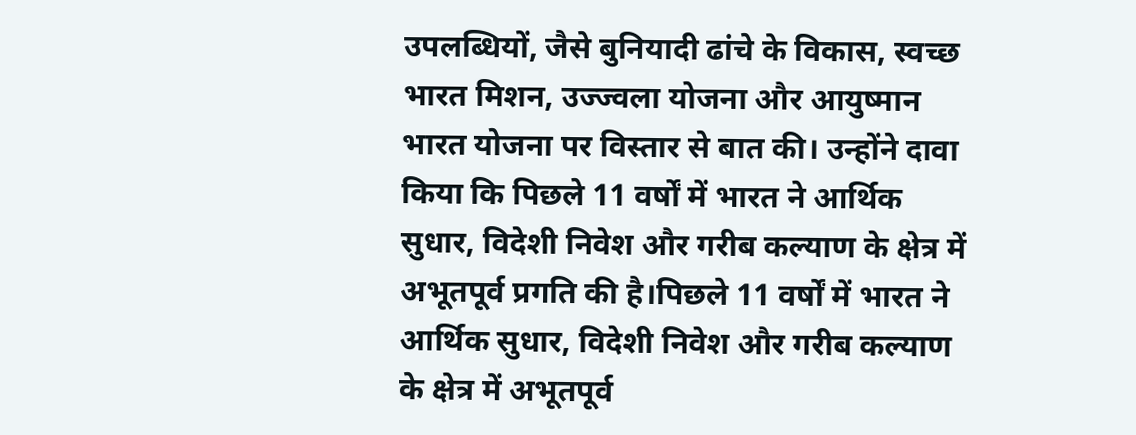उपलब्धियों, जैसे बुनियादी ढांचे के विकास, स्वच्छ भारत मिशन, उज्ज्वला योजना और आयुष्मान भारत योजना पर विस्तार से बात की। उन्होंने दावा किया कि पिछले 11 वर्षों में भारत ने आर्थिक सुधार, विदेशी निवेश और गरीब कल्याण के क्षेत्र में अभूतपूर्व प्रगति की है।पिछले 11 वर्षों में भारत ने आर्थिक सुधार, विदेशी निवेश और गरीब कल्याण के क्षेत्र में अभूतपूर्व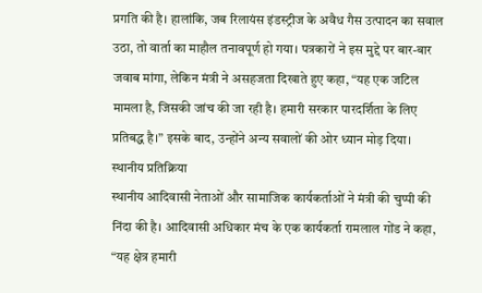प्रगति की है। हालांकि, जब रिलायंस इंडस्ट्रीज के अवैध गैस उत्पादन का सवाल उठा, तो वार्ता का माहौल तनावपूर्ण हो गया। पत्रकारों ने इस मुद्दे पर बार-बार जवाब मांगा, लेकिन मंत्री ने असहजता दिखाते हुए कहा, “यह एक जटिल मामला है, जिसकी जांच की जा रही है। हमारी सरकार पारदर्शिता के लिए प्रतिबद्ध है।” इसके बाद, उन्होंने अन्य सवालों की ओर ध्यान मोड़ दिया।
स्थानीय प्रतिक्रिया
स्थानीय आदिवासी नेताओं और सामाजिक कार्यकर्ताओं ने मंत्री की चुप्पी की निंदा की है। आदिवासी अधिकार मंच के एक कार्यकर्ता रामलाल गोंड ने कहा, “यह क्षेत्र हमारी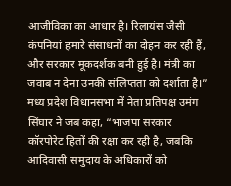आजीविका का आधार है। रिलायंस जैसी कंपनियां हमारे संसाधनों का दोहन कर रही हैं, और सरकार मूकदर्शक बनी हुई है। मंत्री का जवाब न देना उनकी संलिप्तता को दर्शाता है।”
मध्य प्रदेश विधानसभा में नेता प्रतिपक्ष उमंग सिंघार ने जब कहा, “भाजपा सरकार कॉरपोरेट हितों की रक्षा कर रही है, जबकि आदिवासी समुदाय के अधिकारों को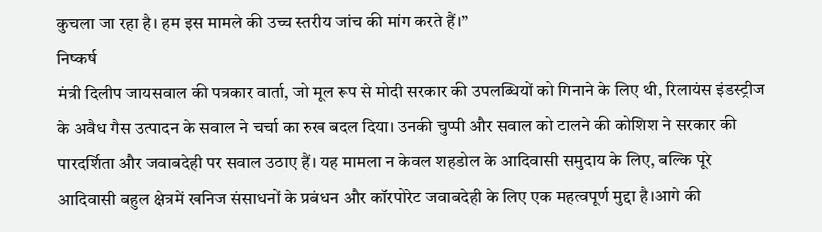कुचला जा रहा है। हम इस मामले की उच्च स्तरीय जांच की मांग करते हैं।”
निष्कर्ष
मंत्री दिलीप जायसवाल की पत्रकार वार्ता, जो मूल रूप से मोदी सरकार की उपलब्धियों को गिनाने के लिए थी, रिलायंस इंडस्ट्रीज के अवैध गैस उत्पादन के सवाल ने चर्चा का रुख बदल दिया। उनकी चुप्पी और सवाल को टालने की कोशिश ने सरकार की पारदर्शिता और जवाबदेही पर सवाल उठाए हैं। यह मामला न केवल शहडोल के आदिवासी समुदाय के लिए, बल्कि पूरे आदिवासी बहुल क्षेत्रमें खनिज संसाधनों के प्रबंधन और कॉरपोरेट जवाबदेही के लिए एक महत्वपूर्ण मुद्दा है।आगे की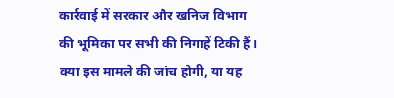कार्रवाई में सरकार और खनिज विभाग की भूमिका पर सभी की निगाहें टिकी हैं। क्या इस मामले की जांच होगी, या यह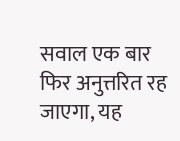सवाल एक बार फिर अनुत्तरित रह जाएगा, यह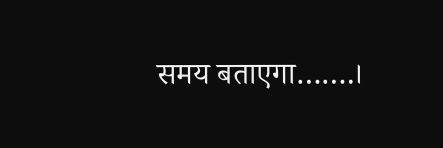समय बताएगा…….।